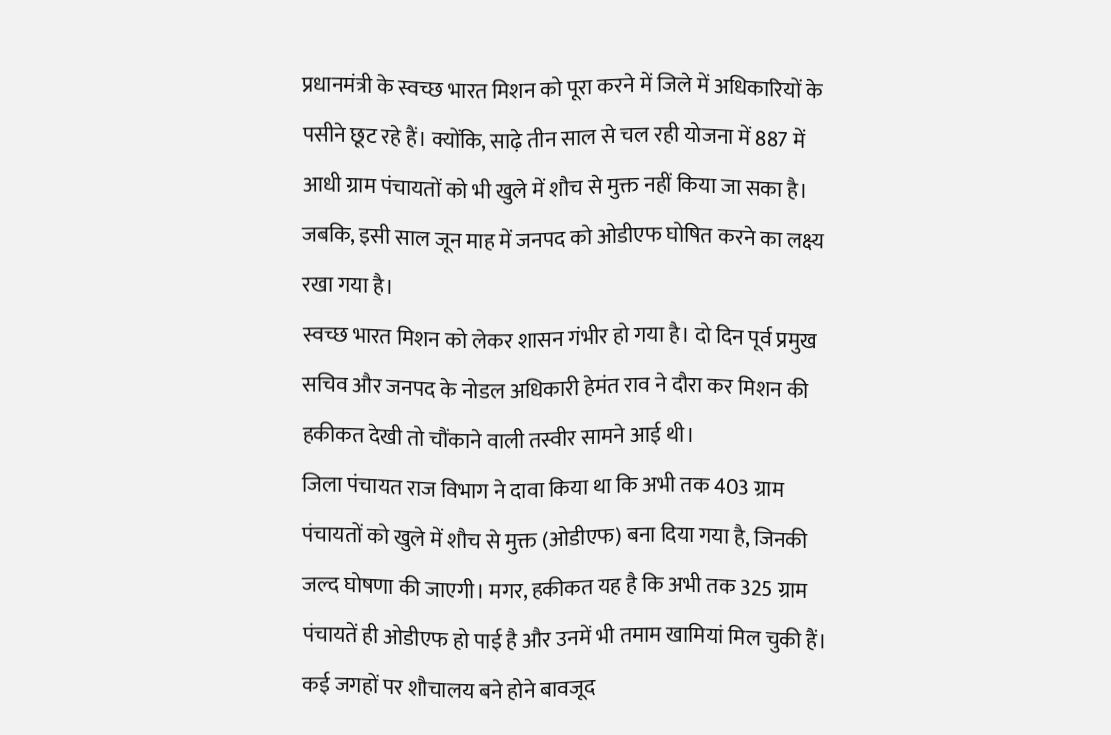प्रधानमंत्री के स्वच्छ भारत मिशन को पूरा करने में जिले में अधिकारियों के पसीने छूट रहे हैं। क्योंकि, साढ़े तीन साल से चल रही योजना में 887 में आधी ग्राम पंचायतों को भी खुले में शौच से मुक्त नहीं किया जा सका है। जबकि, इसी साल जून माह में जनपद को ओडीएफ घोषित करने का लक्ष्य रखा गया है।
स्वच्छ भारत मिशन को लेकर शासन गंभीर हो गया है। दो दिन पूर्व प्रमुख सचिव और जनपद के नोडल अधिकारी हेमंत राव ने दौरा कर मिशन की हकीकत देखी तो चौंकाने वाली तस्वीर सामने आई थी।
जिला पंचायत राज विभाग ने दावा किया था कि अभी तक 403 ग्राम पंचायतों को खुले में शौच से मुक्त (ओडीएफ) बना दिया गया है, जिनकी जल्द घोषणा की जाएगी। मगर, हकीकत यह है कि अभी तक 325 ग्राम पंचायतें ही ओडीएफ हो पाई है और उनमें भी तमाम खामियां मिल चुकी हैं।
कई जगहों पर शौचालय बने होने बावजूद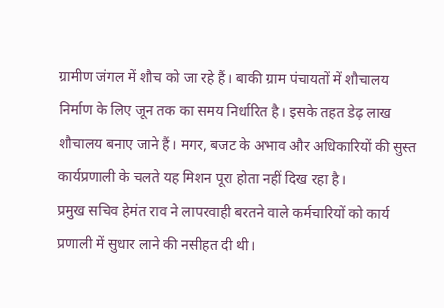ग्रामीण जंगल में शौच को जा रहे हैं। बाकी ग्राम पंचायतों में शौचालय निर्माण के लिए जून तक का समय निर्धारित है। इसके तहत डेढ़ लाख शौचालय बनाए जाने हैं। मगर, बजट के अभाव और अधिकारियों की सुस्त कार्यप्रणाली के चलते यह मिशन पूरा होता नहीं दिख रहा है।
प्रमुख सचिव हेमंत राव ने लापरवाही बरतने वाले कर्मचारियों को कार्य प्रणाली में सुधार लाने की नसीहत दी थी।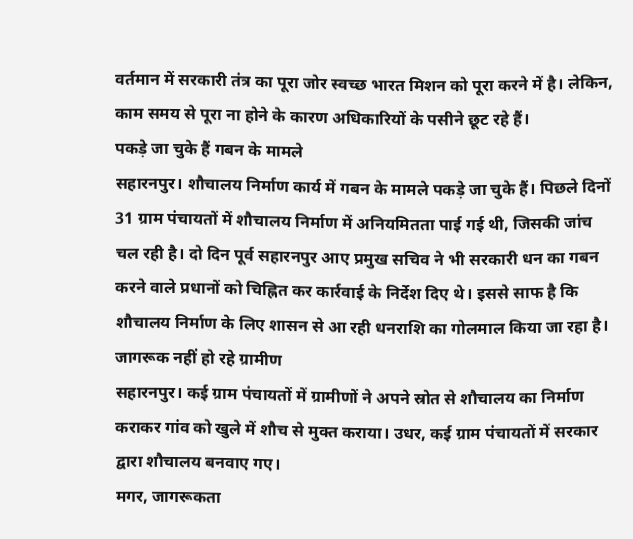वर्तमान में सरकारी तंत्र का पूरा जोर स्वच्छ भारत मिशन को पूरा करने में है। लेकिन, काम समय से पूरा ना होने के कारण अधिकारियों के पसीने छूट रहे हैं।
पकड़े जा चुके हैं गबन के मामले
सहारनपुर। शौचालय निर्माण कार्य में गबन के मामले पकड़े जा चुके हैं। पिछले दिनों 31 ग्राम पंचायतों में शौचालय निर्माण में अनियमितता पाई गई थी, जिसकी जांच चल रही है। दो दिन पूर्व सहारनपुर आए प्रमुख सचिव ने भी सरकारी धन का गबन करने वाले प्रधानों को चिह्नित कर कार्रवाई के निर्देश दिए थे। इससे साफ है कि शौचालय निर्माण के लिए शासन से आ रही धनराशि का गोलमाल किया जा रहा है।
जागरूक नहीं हो रहे ग्रामीण
सहारनपुर। कई ग्राम पंचायतों में ग्रामीणों ने अपने स्रोत से शौचालय का निर्माण कराकर गांव को खुले में शौच से मुक्त कराया। उधर, कई ग्राम पंचायतों में सरकार द्वारा शौचालय बनवाए गए।
मगर, जागरूकता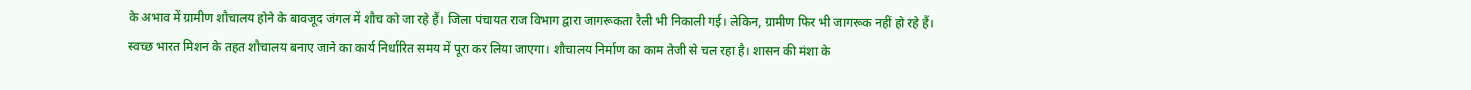के अभाव में ग्रामीण शौचालय होने के बावजूद जंगल में शौच को जा रहे हैं। जिला पंचायत राज विभाग द्वारा जागरूकता रैली भी निकाली गई। लेकिन, ग्रामीण फिर भी जागरूक नहीं हो रहे हैं।
स्वच्छ भारत मिशन के तहत शौचालय बनाए जाने का कार्य निर्धारित समय में पूरा कर लिया जाएगा। शौचालय निर्माण का काम तेजी से चल रहा है। शासन की मंशा के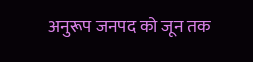अनुरूप जनपद को जून तक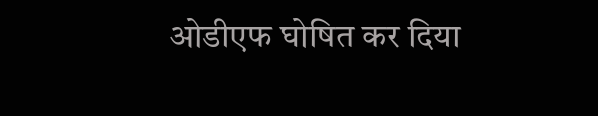ओडीएफ घोषित कर दिया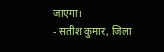जाएगा।
- सतीश कुमार, जिला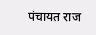पंचायत राज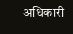अधिकारी